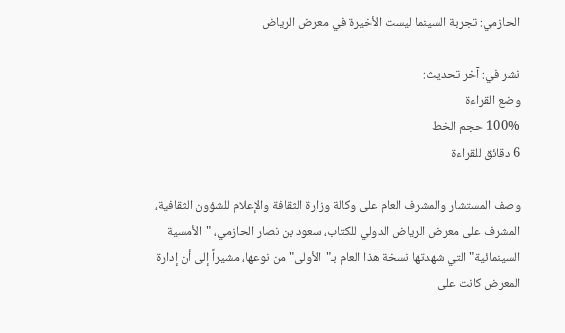الحازمي: تجربة السينما ليست الأخيرة في معرض الرياض

نشر في: آخر تحديث:
وضع القراءة
100% حجم الخط
6 دقائق للقراءة

وصف المستشار والمشرف العام على وكالة وزارة الثقافة والإعلام للشؤون الثقافية، المشرف على معرض الرياض الدولي للكتاب، سعود بن نصار الحازمي، "الأمسية السينمائية" التي شهدتها نسخة هذا العام بـ"الأولى" من نوعها، مشيراً إلى أن إدارة المعرض كانت على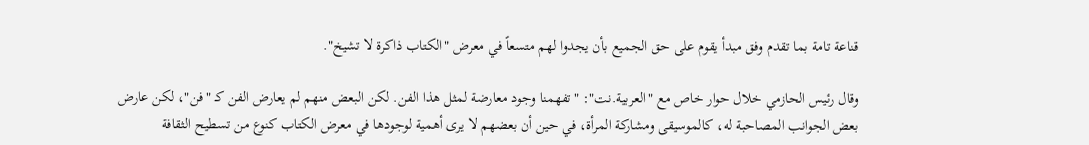قناعة تامة بما تقدم وفق مبدأ يقوم على حق الجميع بأن يجدوا لهم متسعاً في معرض "الكتاب ذاكرة لا تشيخ".

وقال رئيس الحازمي خلال حوار خاص مع "العربية.نت": "تفهمنا وجود معارضة لمثل هذا الفن. لكن البعض منهم لم يعارض الفن كـ "فن"، لكن عارض بعض الجوانب المصاحبة له، كالموسيقى ومشاركة المرأة، في حين أن بعضهم لا يرى أهمية لوجودها في معرض الكتاب كنوع من تسطيح الثقافة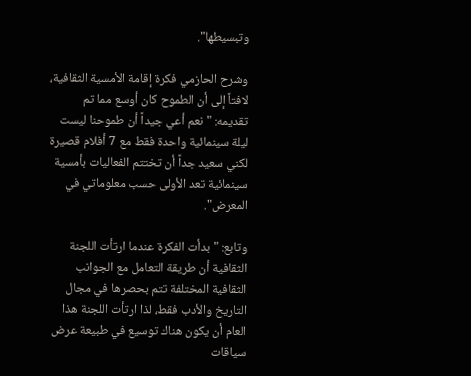وتبسيطها".

وشرح الحازمي فكرة إقامة الأمسية الثقافية، لافتاً إلى أن الطموح كان أوسع مما تم تقديمه: "نعم أعي جيداً أن طموحنا ليست ليلة سينمائية واحدة فقط مع 7 أفلام قصيرة لكني سعيد جداً أن تختتم الفعاليات بأمسية سينمائية تعد الأولى حسب معلوماتي في المعرض".

وتابع: "بدأت الفكرة عندما ارتأت اللجنة الثقافية أن طريقة التعامل مع الجوانب الثقافية المختلفة تتم بحصرها في مجال التاريخ والأدب فقط، لذا ارتأت اللجنة هذا العام أن يكون هناك توسيع في طبيعة عرض سياقات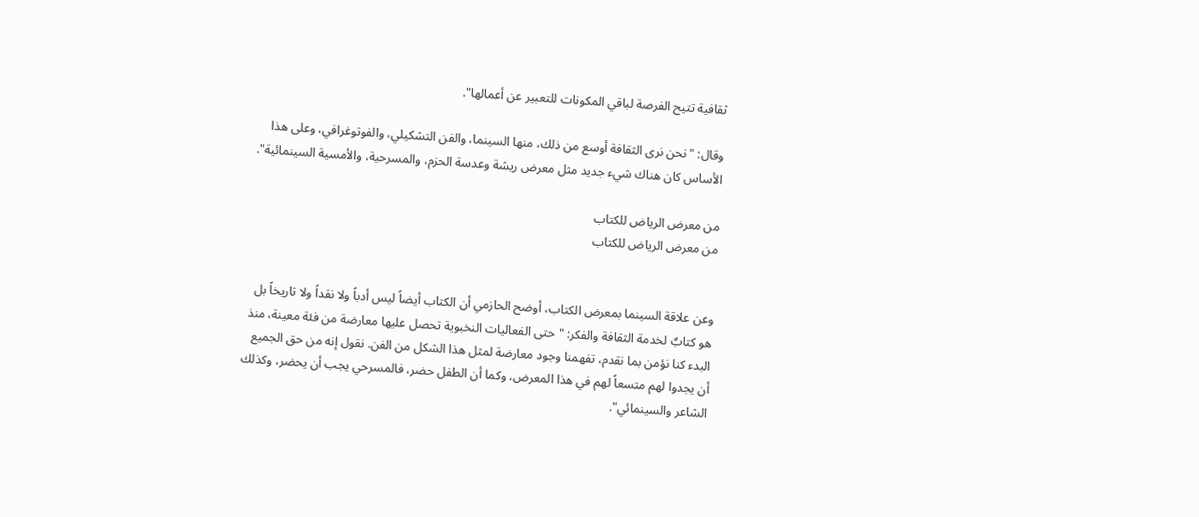ثقافية تتيح الفرصة لباقي المكونات للتعبير عن أعمالها".

وقال: "نحن نرى الثقافة أوسع من ذلك، منها السينما، والفن التشكيلي، والفوتوغرافي، وعلى هذا الأساس كان هناك شيء جديد مثل معرض ريشة وعدسة الحزم، والمسرحية، والأمسية السينمائية".

من معرض الرياض للكتاب
من معرض الرياض للكتاب


وعن علاقة السينما بمعرض الكتاب، أوضح الحازمي أن الكتاب أيضاً ليس أدباً ولا نقداً ولا تاريخاً بل هو كتابٌ لخدمة الثقافة والفكر: "حتى الفعاليات النخبوية تحصل عليها معارضة من فئة معينة، منذ البدء كنا نؤمن بما نقدم، تفهمنا وجود معارضة لمثل هذا الشكل من الفن. نقول إنه من حق الجميع أن يجدوا لهم متسعاً لهم في هذا المعرض، وكما أن الطفل حضر، فالمسرحي يجب أن يحضر، وكذلك الشاعر والسينمائي".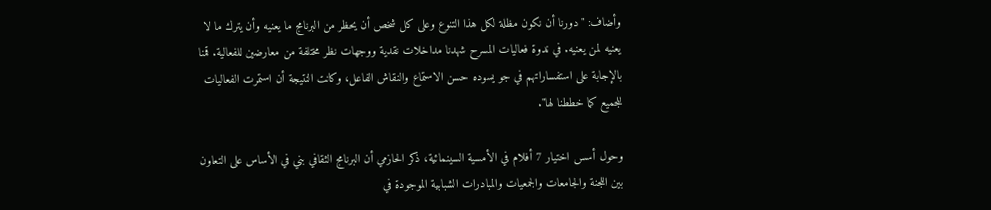وأضاف: "دورنا أن نكون مظلة لكل هذا التنوع وعلى كل شخص أن يحظر من البرنامج ما يعنيه وأن يترك ما لا يعنيه لمن يعنيه. في ندوة فعاليات المسرح شهدنا مداخلات نقدية ووجهات نظر مختلفة من معارضين للفعالية. قمنا بالإجابة على استفساراتهم في جو يسوده حسن الاستماع والنقاش الفاعل، وكانت النتيجة أن استمرت الفعاليات للجميع كما خططنا لها".

وحول أسس اختيار 7 أفلام في الأمسية السينمائية، ذكر الحازمي أن البرنامج الثقافي بني في الأساس على التعاون بين اللجنة والجامعات والجمعيات والمبادرات الشبابية الموجودة في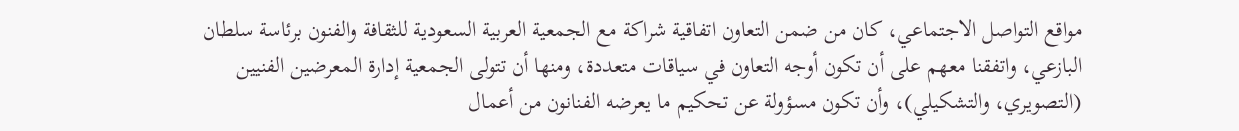مواقع التواصل الاجتماعي، كان من ضمن التعاون اتفاقية شراكة مع الجمعية العربية السعودية للثقافة والفنون برئاسة سلطان البازعي، واتفقنا معهم على أن تكون أوجه التعاون في سياقات متعددة، ومنها أن تتولى الجمعية إدارة المعرضين الفنيين (التصويري، والتشكيلي)، وأن تكون مسؤولة عن تحكيم ما يعرضه الفنانون من أعمال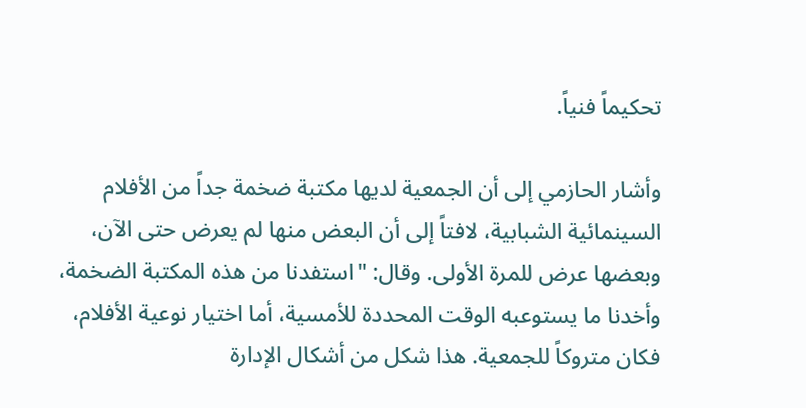تحكيماً فنياً.

وأشار الحازمي إلى أن الجمعية لديها مكتبة ضخمة جداً من الأفلام السينمائية الشبابية، لافتاً إلى أن البعض منها لم يعرض حتى الآن، وبعضها عرض للمرة الأولى. وقال: "استفدنا من هذه المكتبة الضخمة، وأخدنا ما يستوعبه الوقت المحددة للأمسية، أما اختيار نوعية الأفلام، فكان متروكاً للجمعية. هذا شكل من أشكال الإدارة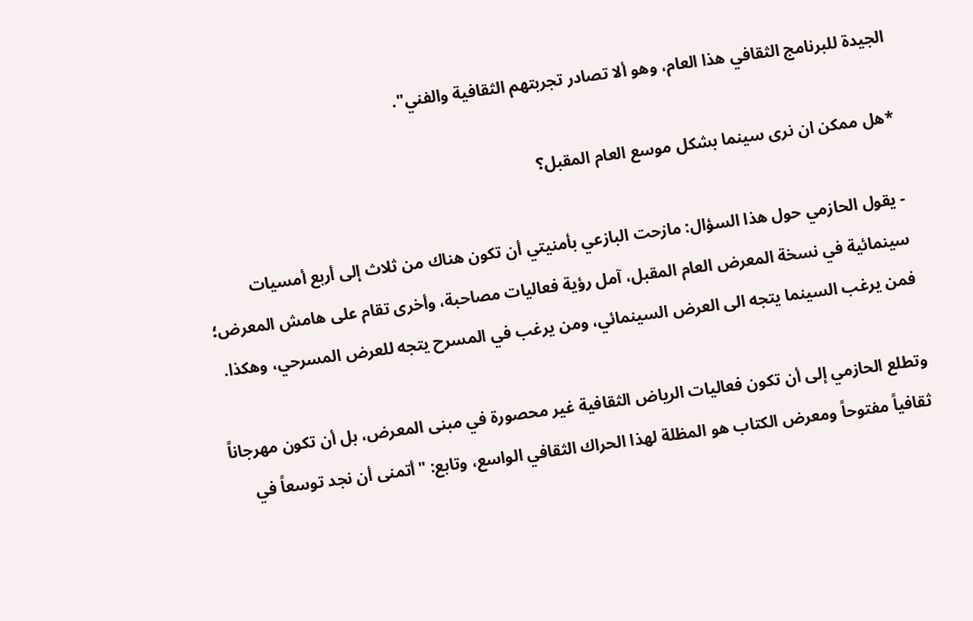الجيدة للبرنامج الثقافي هذا العام، وهو ألا تصادر تجربتهم الثقافية والفني".

*هل ممكن ان نرى سينما بشكل موسع العام المقبل؟

- يقول الحازمي حول هذا السؤال: مازحت البازعي بأمنيتي أن تكون هناك من ثلاث إلى أربع أمسيات سينمائية في نسخة المعرض العام المقبل، آمل رؤية فعاليات مصاحبة، وأخرى تقام على هامش المعرض؛ فمن يرغب السينما يتجه الى العرض السينمائي، ومن يرغب في المسرح يتجه للعرض المسرحي، وهكذا.

وتطلع الحازمي إلى أن تكون فعاليات الرياض الثقافية غير محصورة في مبنى المعرض، بل أن تكون مهرجاناً ثقافياً مفتوحاً ومعرض الكتاب هو المظلة لهذا الحراك الثقافي الواسع، وتابع: "أتمنى أن نجد توسعاً في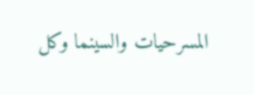المسرحيات والسينما وكل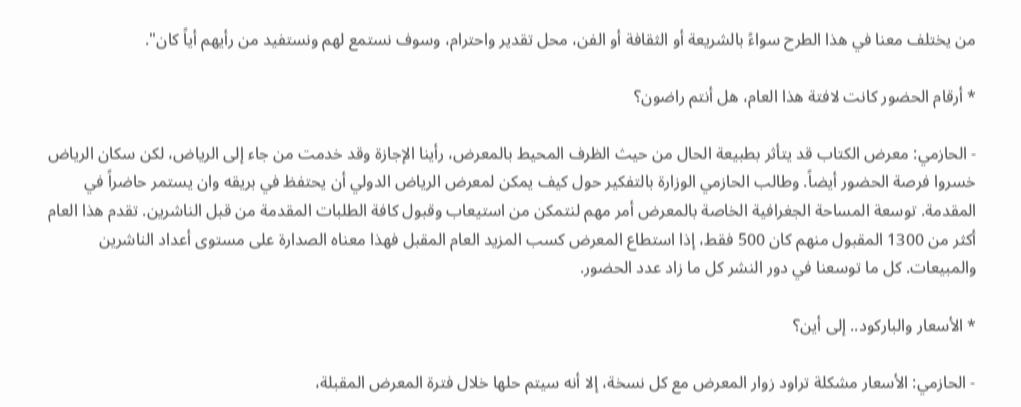من يختلف معنا في هذا الطرح سواءً بالشريعة أو الثقافة أو الفن، محل تقدير واحترام، وسوف نستمع لهم ونستفيد من رأيهم أياً كان".

* أرقام الحضور كانت لافتة هذا العام، هل أنتم راضون؟

- الحازمي: معرض الكتاب قد يتأثر بطبيعة الحال من حيث الظرف المحيط بالمعرض، رأينا الإجازة وقد خدمت من جاء إلى الرياض، لكن سكان الرياض خسروا فرصة الحضور أيضاً. وطالب الحازمي الوزارة بالتفكير حول كيف يمكن لمعرض الرياض الدولي أن يحتفظ في بريقه وان يستمر حاضراً في المقدمة. توسعة المساحة الجغرافية الخاصة بالمعرض أمر مهم لنتمكن من استيعاب وقبول كافة الطلبات المقدمة من قبل الناشرين. تقدم هذا العام أكثر من 1300 المقبول منهم كان 500 فقط، إذا استطاع المعرض كسب المزيد العام المقبل فهذا معناه الصدارة على مستوى أعداد الناشرين والمبيعات. كل ما توسعنا في دور النشر كل ما زاد عدد الحضور.

* الأسعار والباركود.. إلى أين؟

- الحازمي: الأسعار مشكلة تراود زوار المعرض مع كل نسخة، إلا أنه سيتم حلها خلال فترة المعرض المقبلة،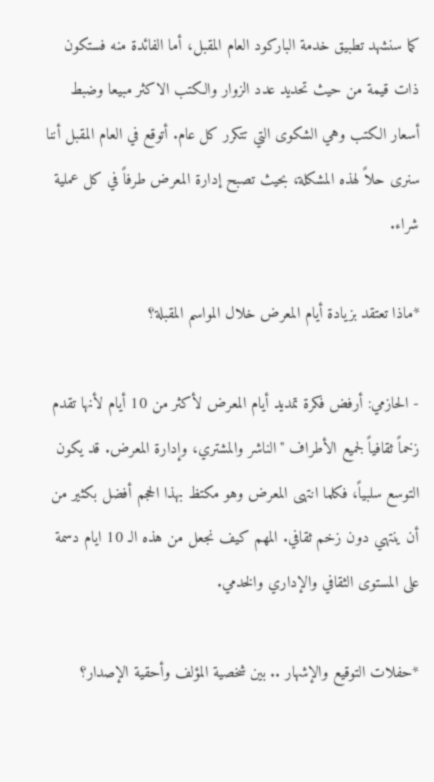كما سنشهد تطبيق خدمة الباركود العام المقبل، أما الفائدة منه فستكون ذات قيمة من حيث تحديد عدد الزوار والكتب الاكثر مبيعا وضبط أسعار الكتب وهي الشكوى التي تتكرر كل عام. أتوقع في العام المقبل أننا سنرى حلاً لهذه المشكلة، بحيث تصبح إدارة المعرض طرفاً في كل عملية شراء.

*ماذا تعتقد بزيادة أيام المعرض خلال المواسم المقبلة؟

- الحازمي: أرفض فكرة تمديد أيام المعرض لأكثر من 10 أيام لأنها تقدم زخماً ثقافياً لجميع الأطراف "الناشر والمشتري، وإدارة المعرض. قد يكون التوسع سلبياً، فكلما انتهى المعرض وهو مكتظ بهذا الحجم أفضل بكثير من أن ينتهي دون زخم ثقافي. المهم كيف نجعل من هذه الـ 10 ايام دسمة على المستوى الثقافي والإداري والخدمي.

*حفلات التوقيع والإشهار .. بين شخصية المؤلف وأحقية الإصدار؟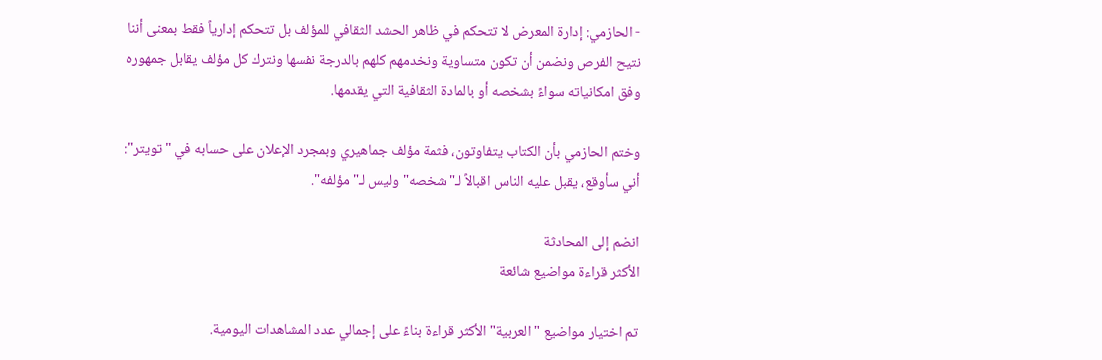- الحازمي: إدارة المعرض لا تتحكم في ظاهر الحشد الثقافي للمؤلف بل تتحكم إدارياً فقط بمعنى أننا نتيح الفرص ونضمن أن تكون متساوية ونخدمهم كلهم بالدرجة نفسها ونترك كل مؤلف يقابل جمهوره وفق امكانياته سواءً بشخصه أو بالمادة الثقافية التي يقدمها.

وختم الحازمي بأن الكتاب يتفاوتون، فثمة مؤلف جماهيري وبمجرد الإعلان على حسابه في "تويتر": أني سأوقع، يقبل عليه الناس اقبالاً لـ"شخصه" وليس لـ"مؤلفه".

انضم إلى المحادثة
الأكثر قراءة مواضيع شائعة

تم اختيار مواضيع "العربية" الأكثر قراءة بناءً على إجمالي عدد المشاهدات اليومية.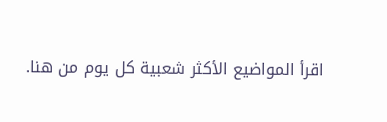اقرأ المواضيع الأكثر شعبية كل يوم من هنا.